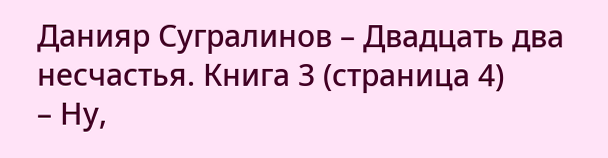Данияр Сугралинов – Двадцать два несчастья. Книга 3 (страница 4)
– Ну,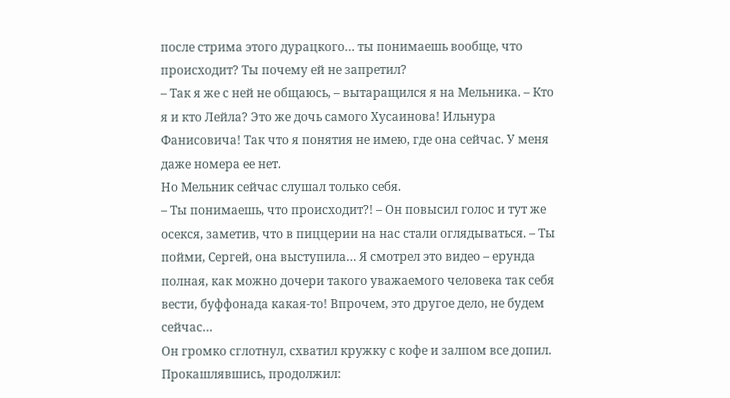после стрима этого дурацкого… ты понимаешь вообще, что происходит? Ты почему ей не запретил?
– Так я же с ней не общаюсь, – вытаращился я на Мельника. – Кто я и кто Лейла? Это же дочь самого Хусаинова! Ильнура Фанисовича! Так что я понятия не имею, где она сейчас. У меня даже номера ее нет.
Но Мельник сейчас слушал только себя.
– Ты понимаешь, что происходит?! – Он повысил голос и тут же осекся, заметив, что в пиццерии на нас стали оглядываться. – Ты пойми, Сергей, она выступила… Я смотрел это видео – ерунда полная, как можно дочери такого уважаемого человека так себя вести, буффонада какая-то! Впрочем, это другое дело, не будем сейчас…
Он громко сглотнул, схватил кружку с кофе и залпом все допил. Прокашлявшись, продолжил: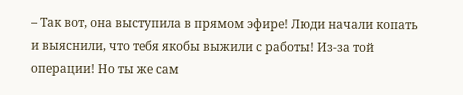– Так вот, она выступила в прямом эфире! Люди начали копать и выяснили, что тебя якобы выжили с работы! Из-за той операции! Но ты же сам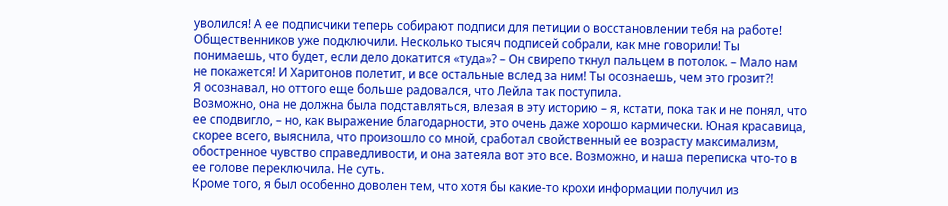уволился! А ее подписчики теперь собирают подписи для петиции о восстановлении тебя на работе! Общественников уже подключили. Несколько тысяч подписей собрали, как мне говорили! Ты понимаешь, что будет, если дело докатится «туда»? – Он свирепо ткнул пальцем в потолок. – Мало нам не покажется! И Харитонов полетит, и все остальные вслед за ним! Ты осознаешь, чем это грозит?!
Я осознавал, но оттого еще больше радовался, что Лейла так поступила.
Возможно, она не должна была подставляться, влезая в эту историю – я, кстати, пока так и не понял, что ее сподвигло, – но, как выражение благодарности, это очень даже хорошо кармически. Юная красавица, скорее всего, выяснила, что произошло со мной, сработал свойственный ее возрасту максимализм, обостренное чувство справедливости, и она затеяла вот это все. Возможно, и наша переписка что-то в ее голове переключила. Не суть.
Кроме того, я был особенно доволен тем, что хотя бы какие-то крохи информации получил из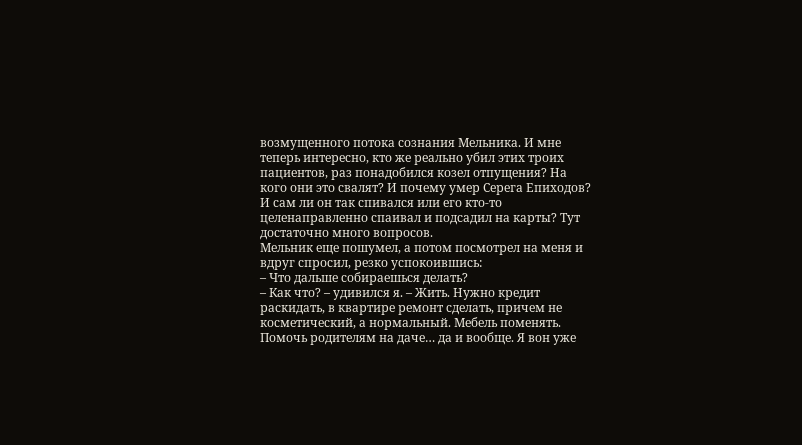возмущенного потока сознания Мельника. И мне теперь интересно, кто же реально убил этих троих пациентов, раз понадобился козел отпущения? На кого они это свалят? И почему умер Серега Епиходов? И сам ли он так спивался или его кто-то целенаправленно спаивал и подсадил на карты? Тут достаточно много вопросов.
Мельник еще пошумел, а потом посмотрел на меня и вдруг спросил, резко успокоившись:
– Что дальше собираешься делать?
– Как что? – удивился я. – Жить. Нужно кредит раскидать, в квартире ремонт сделать, причем не косметический, а нормальный. Мебель поменять. Помочь родителям на даче… да и вообще. Я вон уже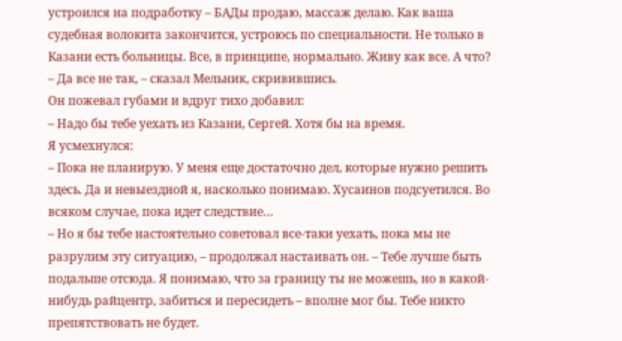устроился на подработку – БАДы продаю, массаж делаю. Как ваша судебная волокита закончится, устроюсь по специальности. Не только в Казани есть больницы. Все, в принципе, нормально. Живу как все. А что?
– Да все не так, – сказал Мельник, скривившись.
Он пожевал губами и вдруг тихо добавил:
– Надо бы тебе уехать из Казани, Сергей. Хотя бы на время.
Я усмехнулся:
– Пока не планирую. У меня еще достаточно дел, которые нужно решить здесь. Да и невыездной я, насколько понимаю. Хусаинов подсуетился. Во всяком случае, пока идет следствие…
– Но я бы тебе настоятельно советовал все-таки уехать, пока мы не разрулим эту ситуацию, – продолжал настаивать он. – Тебе лучше быть подальше отсюда. Я понимаю, что за границу ты не можешь, но в какой-нибудь райцентр, забиться и пересидеть – вполне мог бы. Тебе никто препятствовать не будет.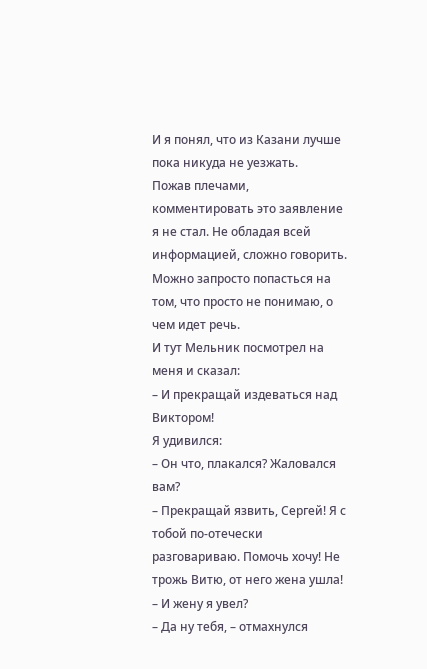И я понял, что из Казани лучше пока никуда не уезжать.
Пожав плечами, комментировать это заявление я не стал. Не обладая всей информацией, сложно говорить. Можно запросто попасться на том, что просто не понимаю, о чем идет речь.
И тут Мельник посмотрел на меня и сказал:
– И прекращай издеваться над Виктором!
Я удивился:
– Он что, плакался? Жаловался вам?
– Прекращай язвить, Сергей! Я с тобой по-отечески разговариваю. Помочь хочу! Не трожь Витю, от него жена ушла!
– И жену я увел?
– Да ну тебя, – отмахнулся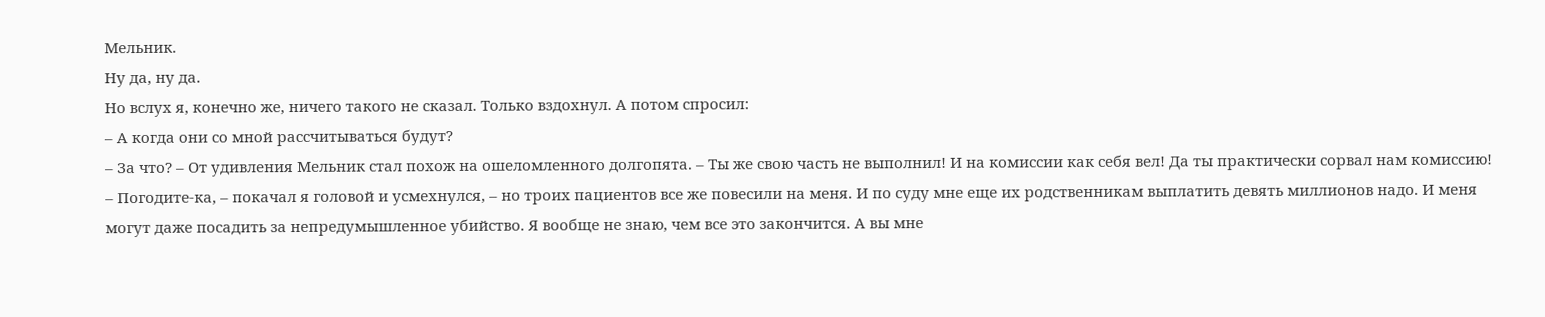Мельник.
Ну да, ну да.
Но вслух я, конечно же, ничего такого не сказал. Только вздохнул. А потом спросил:
– А когда они со мной рассчитываться будут?
– За что? – От удивления Мельник стал похож на ошеломленного долгопята. – Ты же свою часть не выполнил! И на комиссии как себя вел! Да ты практически сорвал нам комиссию!
– Погодите-ка, – покачал я головой и усмехнулся, – но троих пациентов все же повесили на меня. И по суду мне еще их родственникам выплатить девять миллионов надо. И меня могут даже посадить за непредумышленное убийство. Я вообще не знаю, чем все это закончится. А вы мне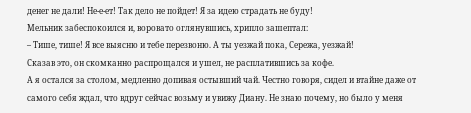денег не дали! Не-е-ет! Так дело не пойдет! Я за идею страдать не буду!
Мельник забеспокоился и, воровато оглянувшись, хрипло зашептал:
– Тише, тише! Я все выясню и тебе перезвоню. А ты уезжай пока, Сережа, уезжай!
Сказав это, он скомканно распрощался и ушел, не расплатившись за кофе.
А я остался за столом, медленно допивая остывший чай. Честно говоря, сидел и втайне даже от самого себя ждал, что вдруг сейчас возьму и увижу Диану. Не знаю почему, но было у меня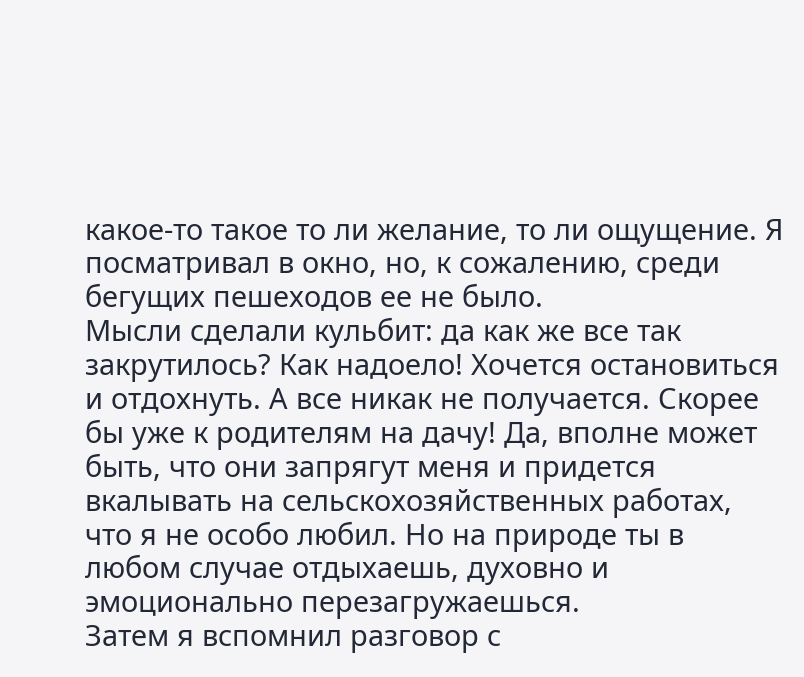какое-то такое то ли желание, то ли ощущение. Я посматривал в окно, но, к сожалению, среди бегущих пешеходов ее не было.
Мысли сделали кульбит: да как же все так закрутилось? Как надоело! Хочется остановиться и отдохнуть. А все никак не получается. Скорее бы уже к родителям на дачу! Да, вполне может быть, что они запрягут меня и придется вкалывать на сельскохозяйственных работах, что я не особо любил. Но на природе ты в любом случае отдыхаешь, духовно и эмоционально перезагружаешься.
Затем я вспомнил разговор с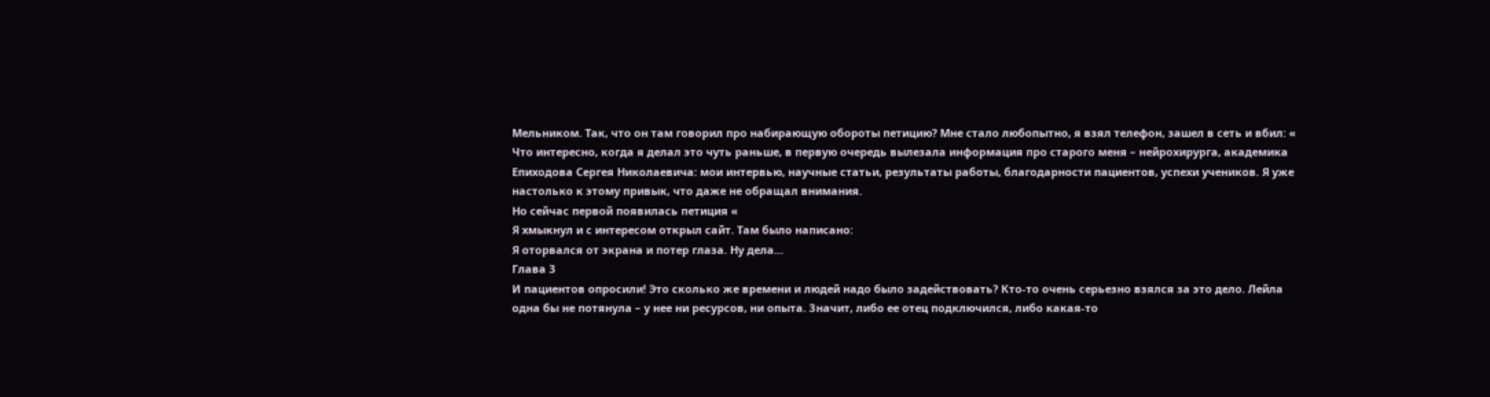Мельником. Так, что он там говорил про набирающую обороты петицию? Мне стало любопытно, я взял телефон, зашел в сеть и вбил: «
Что интересно, когда я делал это чуть раньше, в первую очередь вылезала информация про старого меня – нейрохирурга, академика Епиходова Сергея Николаевича: мои интервью, научные статьи, результаты работы, благодарности пациентов, успехи учеников. Я уже настолько к этому привык, что даже не обращал внимания.
Но сейчас первой появилась петиция «
Я хмыкнул и с интересом открыл сайт. Там было написано:
Я оторвался от экрана и потер глаза. Ну дела…
Глава 3
И пациентов опросили! Это сколько же времени и людей надо было задействовать? Кто-то очень серьезно взялся за это дело. Лейла одна бы не потянула – у нее ни ресурсов, ни опыта. Значит, либо ее отец подключился, либо какая-то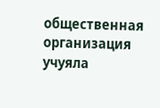общественная организация учуяла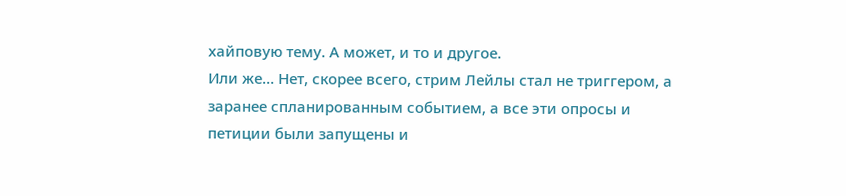хайповую тему. А может, и то и другое.
Или же… Нет, скорее всего, стрим Лейлы стал не триггером, а заранее спланированным событием, а все эти опросы и петиции были запущены и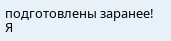подготовлены заранее!
Я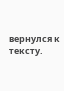вернулся к тексту.